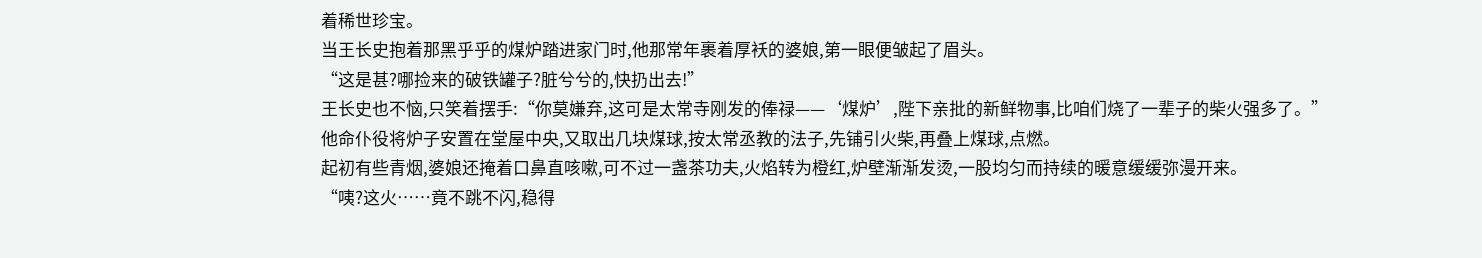着稀世珍宝。
当王长史抱着那黑乎乎的煤炉踏进家门时,他那常年裹着厚袄的婆娘,第一眼便皱起了眉头。
“这是甚?哪捡来的破铁罐子?脏兮兮的,快扔出去!”
王长史也不恼,只笑着摆手:“你莫嫌弃,这可是太常寺刚发的俸禄——‘煤炉’,陛下亲批的新鲜物事,比咱们烧了一辈子的柴火强多了。”
他命仆役将炉子安置在堂屋中央,又取出几块煤球,按太常丞教的法子,先铺引火柴,再叠上煤球,点燃。
起初有些青烟,婆娘还掩着口鼻直咳嗽,可不过一盏茶功夫,火焰转为橙红,炉壁渐渐发烫,一股均匀而持续的暖意缓缓弥漫开来。
“咦?这火……竟不跳不闪,稳得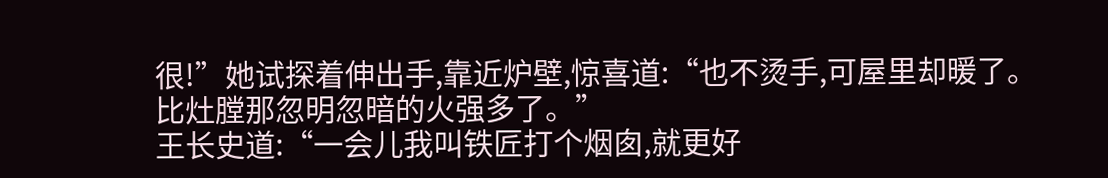很!”她试探着伸出手,靠近炉壁,惊喜道:“也不烫手,可屋里却暖了。比灶膛那忽明忽暗的火强多了。”
王长史道:“一会儿我叫铁匠打个烟囱,就更好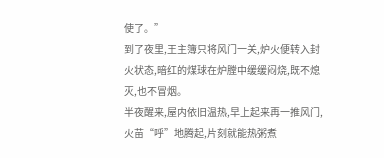使了。”
到了夜里,王主簿只将风门一关,炉火便转入封火状态,暗红的煤球在炉膛中缓缓闷烧,既不熄灭,也不冒烟。
半夜醒来,屋内依旧温热,早上起来再一推风门,火苗“呼”地腾起,片刻就能热粥煮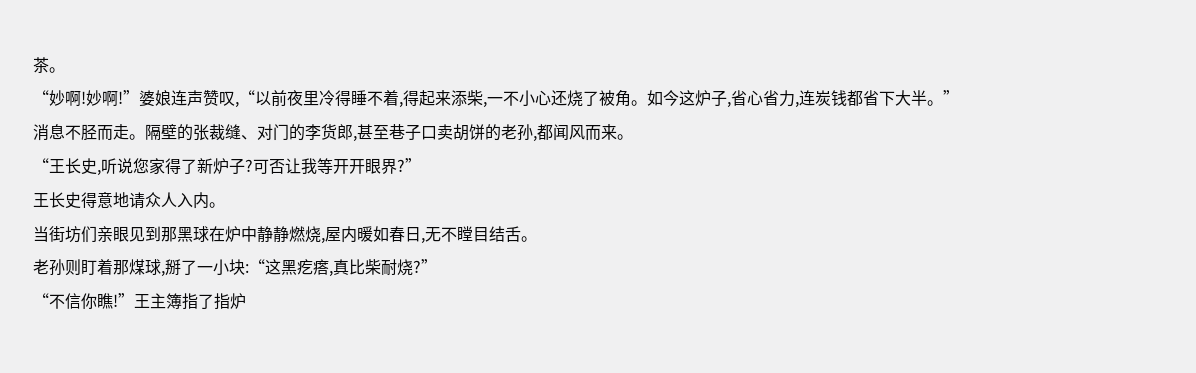茶。
“妙啊!妙啊!”婆娘连声赞叹,“以前夜里冷得睡不着,得起来添柴,一不小心还烧了被角。如今这炉子,省心省力,连炭钱都省下大半。”
消息不胫而走。隔壁的张裁缝、对门的李货郎,甚至巷子口卖胡饼的老孙,都闻风而来。
“王长史,听说您家得了新炉子?可否让我等开开眼界?”
王长史得意地请众人入内。
当街坊们亲眼见到那黑球在炉中静静燃烧,屋内暖如春日,无不瞠目结舌。
老孙则盯着那煤球,掰了一小块:“这黑疙瘩,真比柴耐烧?”
“不信你瞧!”王主簿指了指炉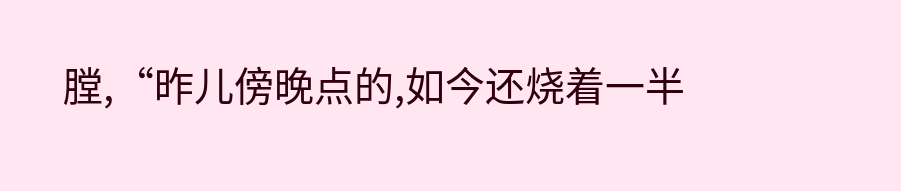膛,“昨儿傍晚点的,如今还烧着一半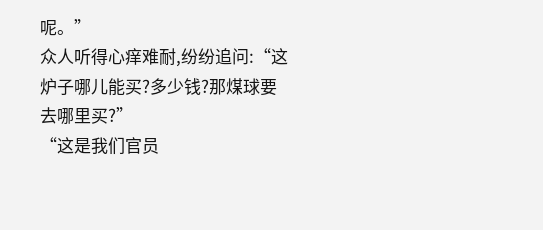呢。”
众人听得心痒难耐,纷纷追问:“这炉子哪儿能买?多少钱?那煤球要去哪里买?”
“这是我们官员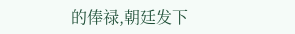的俸禄,朝廷发下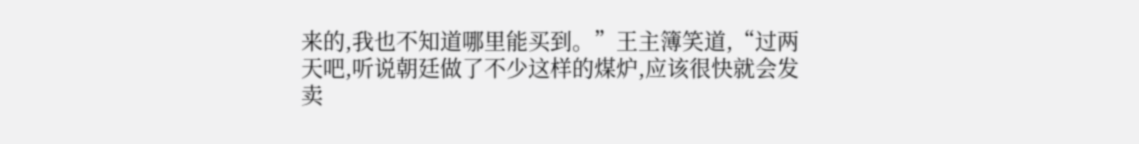来的,我也不知道哪里能买到。”王主簿笑道,“过两天吧,听说朝廷做了不少这样的煤炉,应该很快就会发卖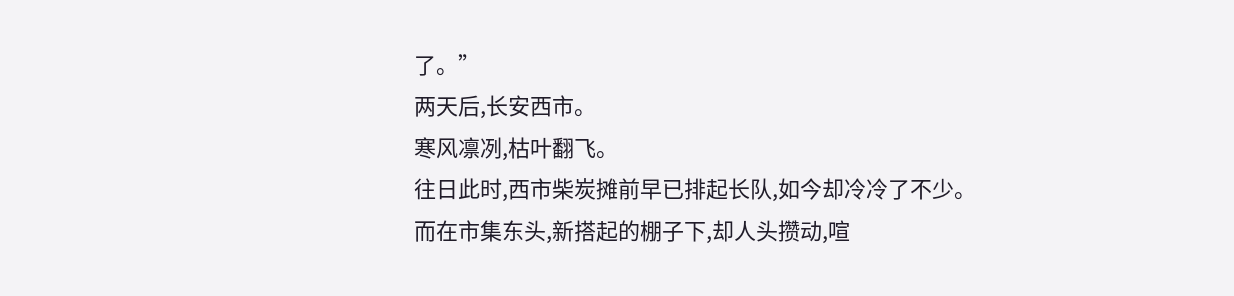了。”
两天后,长安西市。
寒风凛冽,枯叶翻飞。
往日此时,西市柴炭摊前早已排起长队,如今却冷冷了不少。
而在市集东头,新搭起的棚子下,却人头攒动,喧